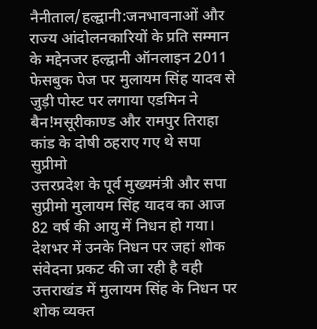नैनीताल/हल्द्वानी:जनभावनाओं और राज्य आंदोलनकारियों के प्रति सम्मान के मद्देनजर हल्द्वानी ऑनलाइन 2011 फेसबुक पेज पर मुलायम सिंह यादव से जुड़ी पोस्ट पर लगाया एडमिन ने बैन!मसूरीकाण्ड और रामपुर तिराहा कांड के दोषी ठहराए गए थे सपा सुप्रीमो
उत्तरप्रदेश के पूर्व मुख्यमंत्री और सपा सुप्रीमो मुलायम सिंह यादव का आज 82 वर्ष की आयु में निधन हो गया। देशभर में उनके निधन पर जहां शोक संवेदना प्रकट की जा रही है वही उत्तराखंड में मुलायम सिंह के निधन पर शोक व्यक्त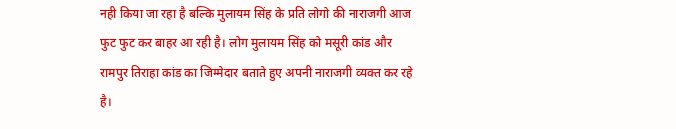नही किया जा रहा है बल्कि मुलायम सिंह के प्रति लोगो की नाराजगी आज फुट फुट कर बाहर आ रही है। लोग मुलायम सिंह को मसूरी कांड और रामपुर तिराहा कांड का जिम्मेदार बताते हुए अपनी नाराजगी व्यक्त कर रहे है।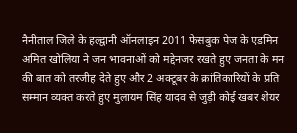नैनीताल जिले के हल्द्वानी ऑनलाइन 2011 फेसबुक पेज के एडमिन अमित खोलिया ने जन भावनाओं को मद्देनजर रखते हुए जनता के मन की बात को तरजीह देते हुए और 2 अक्टूबर के क्रांतिकारियों के प्रति सम्मान व्यक्त करते हुए मुलायम सिंह यादव से जुड़ी कोई खबर शेयर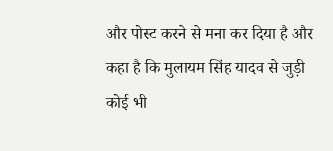और पोस्ट करने से मना कर दिया है और कहा है कि मुलायम सिंह यादव से जुड़ी कोई भी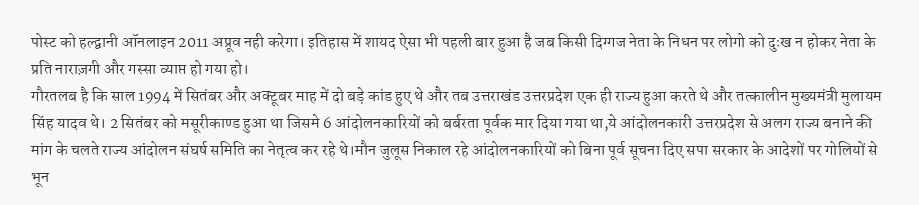पोस्ट को हल्द्वानी ऑनलाइन 2011 अप्रूव नही करेगा। इतिहास में शायद ऐसा भी पहली बार हुआ है जब किसी दिग्गज नेता के निधन पर लोगो को दुःख न होकर नेता के प्रति नाराज़गी और गस्सा व्याप्त हो गया हो।
गौरतलब है कि साल 1994 में सितंबर और अक्टूबर माह में दो बड़े कांड हुए थे और तब उत्तराखंड उत्तरप्रदेश एक ही राज्य हुआ करते थे और तत्कालीन मुख्यमंत्री मुलायम सिंह यादव थे। 2 सितंबर को मसूरीकाण्ड हुआ था जिसमे 6 आंदोलनकारियों को बर्बरता पूर्वक मार दिया गया था,ये आंदोलनकारी उत्तरप्रदेश से अलग राज्य बनाने की मांग के चलते राज्य आंदोलन संघर्ष समिति का नेतृत्व कर रहे थे।मौन जुलूस निकाल रहे आंदोलनकारियों को बिना पूर्व सूचना दिए सपा सरकार के आदेशों पर गोलियों से भून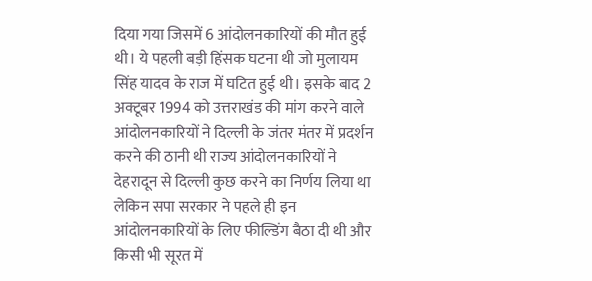दिया गया जिसमें 6 आंदोलनकारियों की मौत हुई थी। ये पहली बड़ी हिंसक घटना थी जो मुलायम सिंह यादव के राज में घटित हुई थी। इसके बाद 2 अक्टूबर 1994 को उत्तराखंड की मांग करने वाले आंदोलनकारियों ने दिल्ली के जंतर मंतर में प्रदर्शन करने की ठानी थी राज्य आंदोलनकारियों ने देहरादून से दिल्ली कुछ करने का निर्णय लिया था लेकिन सपा सरकार ने पहले ही इन आंदोलनकारियों के लिए फील्डिंग बैठा दी थी और किसी भी सूरत में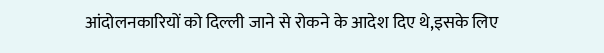आंदोलनकारियों को दिल्ली जाने से रोकने के आदेश दिए थे,इसके लिए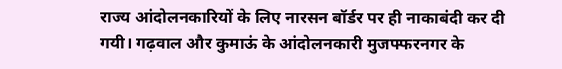राज्य आंदोलनकारियों के लिए नारसन बॉर्डर पर ही नाकाबंदी कर दी गयी। गढ़वाल और कुमाऊं के आंदोलनकारी मुजफ्फरनगर के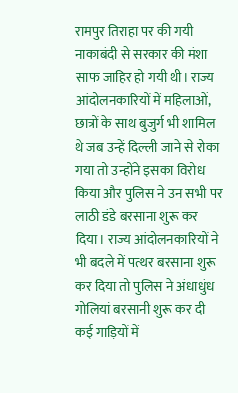रामपुर तिराहा पर की गयी नाकाबंदी से सरकार की मंशा साफ जाहिर हो गयी थी। राज्य आंदोलनकारियों में महिलाओं, छात्रों के साथ बुजुर्ग भी शामिल थे जब उन्हें दिल्ली जाने से रोका गया तो उन्होंने इसका विरोध किया और पुलिस ने उन सभी पर लाठी डंडे बरसाना शुरू कर दिया। राज्य आंदोलनकारियों ने भी बदले में पत्थर बरसाना शुरू कर दिया तो पुलिस ने अंधाधुंध गोलियां बरसानी शुरू कर दी कई गाड़ियों में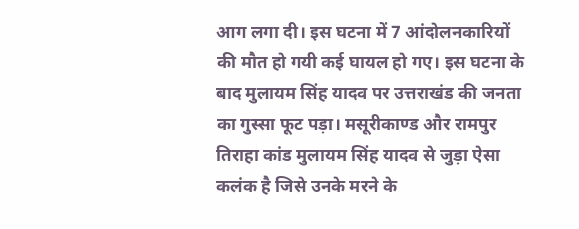आग लगा दी। इस घटना में 7 आंदोलनकारियों की मौत हो गयी कई घायल हो गए। इस घटना के बाद मुलायम सिंह यादव पर उत्तराखंड की जनता का गुस्सा फूट पड़ा। मसूरीकाण्ड और रामपुर तिराहा कांड मुलायम सिंह यादव से जुड़ा ऐसा कलंक है जिसे उनके मरने के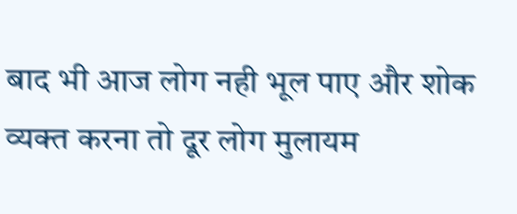बाद भी आज लोग नही भूल पाए और शोक व्यक्त करना तो दूर लोग मुलायम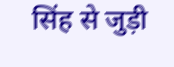सिंह से जुड़ी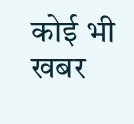कोई भी खबर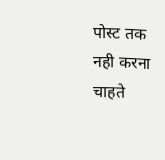पोस्ट तक नही करना चाहते